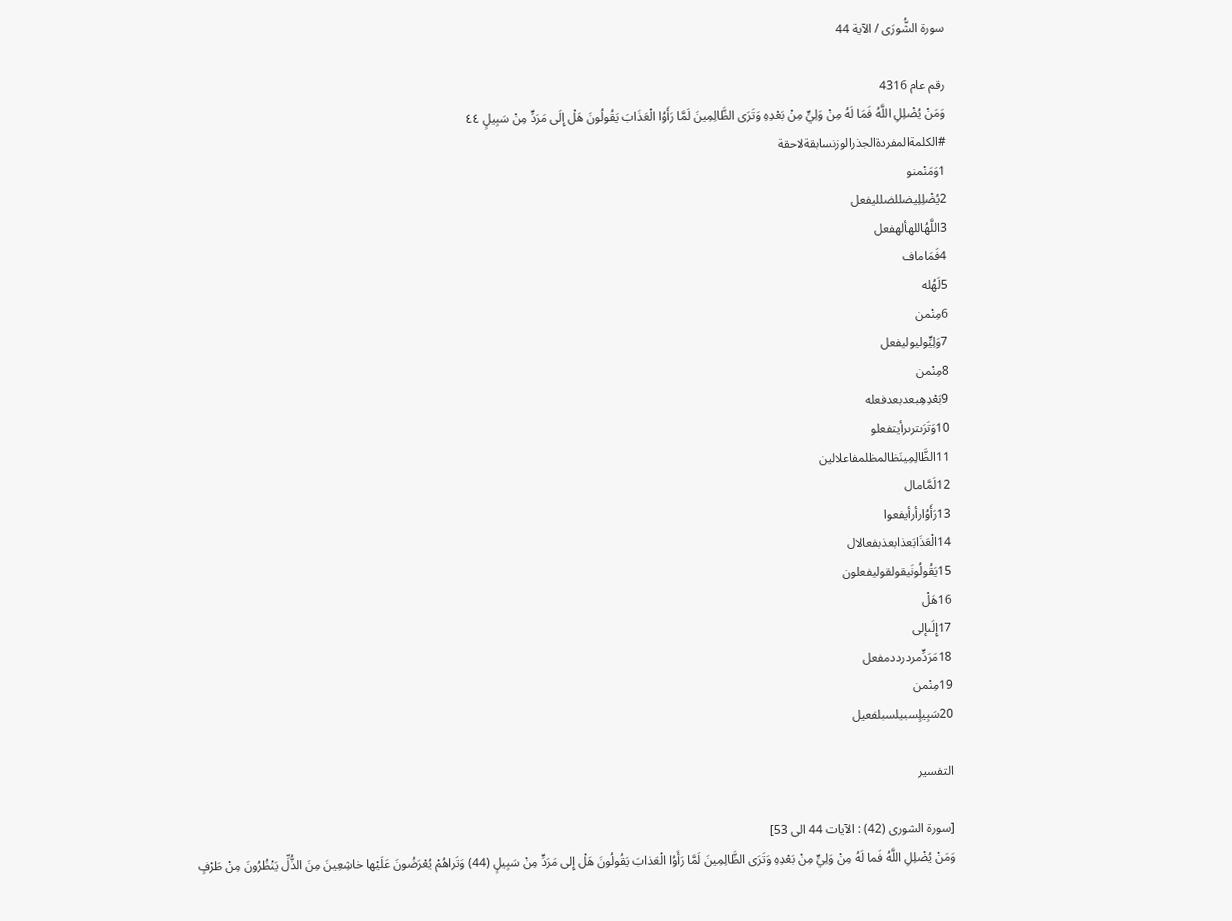سورة الشُّورَى / الآية 44

رقم عام 4316
وَمَنْ يُضْلِلِ اللَّهُ فَمَا لَهُ مِنْ وَلِيٍّ مِنْ بَعْدِهِ وَتَرَى الظَّالِمِينَ لَمَّا رَأَوُا الْعَذَابَ يَقُولُونَ هَلْ إِلَى مَرَدٍّ مِنْ سَبِيلٍ ٤٤
#الكلمةالمفردةالجذرالوزنسابقةلاحقة
1وَمَنْمنو
2يُضْلِلِيضللضلليفعل
3اللَّهُاللهألهفعل
4فَمَاماف
5لَهُله
6مِنْمن
7وَلِيٍّوليوليفعل
8مِنْمن
9بَعْدِهِبعدبعدفعله
10وَتَرَىترىرأيتفعلو
11الظَّالِمِينَظالمظلمفاعلالين
12لَمَّامال
13رَأَوُارأرأيفعوا
14الْعَذَابَعذابعذبفعالال
15يَقُولُونَيقولقوليفعلون
16هَلْ
17إِلَىإلى
18مَرَدٍّمردرددمفعل
19مِنْمن
20سَبِيلٍسبيلسبلفعيل

التفسير

[سورة الشورى (42) : الآيات 44 الى 53]
وَمَنْ يُضْلِلِ اللَّهُ فَما لَهُ مِنْ وَلِيٍّ مِنْ بَعْدِهِ وَتَرَى الظَّالِمِينَ لَمَّا رَأَوُا الْعَذابَ يَقُولُونَ هَلْ إِلى مَرَدٍّ مِنْ سَبِيلٍ (44) وَتَراهُمْ يُعْرَضُونَ عَلَيْها خاشِعِينَ مِنَ الذُّلِّ يَنْظُرُونَ مِنْ طَرْفٍ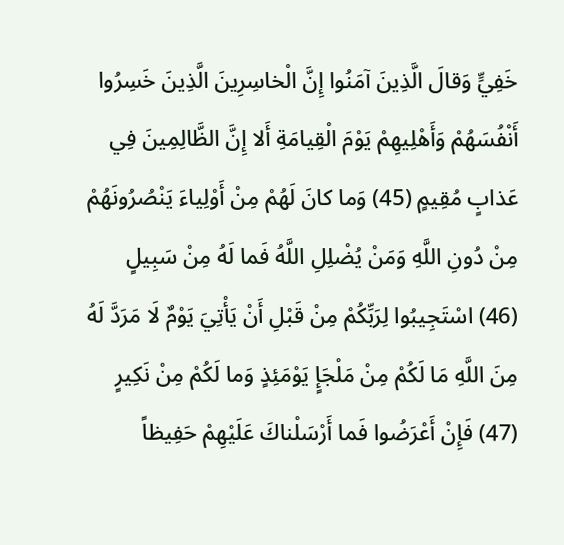خَفِيٍّ وَقالَ الَّذِينَ آمَنُوا إِنَّ الْخاسِرِينَ الَّذِينَ خَسِرُوا أَنْفُسَهُمْ وَأَهْلِيهِمْ يَوْمَ الْقِيامَةِ أَلا إِنَّ الظَّالِمِينَ فِي عَذابٍ مُقِيمٍ (45) وَما كانَ لَهُمْ مِنْ أَوْلِياءَ يَنْصُرُونَهُمْ مِنْ دُونِ اللَّهِ وَمَنْ يُضْلِلِ اللَّهُ فَما لَهُ مِنْ سَبِيلٍ (46) اسْتَجِيبُوا لِرَبِّكُمْ مِنْ قَبْلِ أَنْ يَأْتِيَ يَوْمٌ لَا مَرَدَّ لَهُ مِنَ اللَّهِ مَا لَكُمْ مِنْ مَلْجَإٍ يَوْمَئِذٍ وَما لَكُمْ مِنْ نَكِيرٍ (47) فَإِنْ أَعْرَضُوا فَما أَرْسَلْناكَ عَلَيْهِمْ حَفِيظاً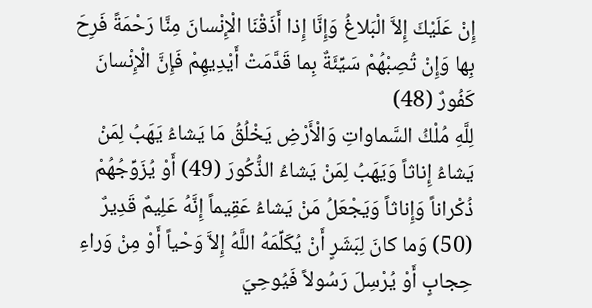إِنْ عَلَيْكَ إِلاَّ الْبَلاغُ وَإِنَّا إِذا أَذَقْنَا الْإِنْسانَ مِنَّا رَحْمَةً فَرِحَ بِها وَإِنْ تُصِبْهُمْ سَيِّئَةٌ بِما قَدَّمَتْ أَيْدِيهِمْ فَإِنَّ الْإِنْسانَ كَفُورٌ (48)
لِلَّهِ مُلْكُ السَّماواتِ وَالْأَرْضِ يَخْلُقُ مَا يَشاءُ يَهَبُ لِمَنْ يَشاءُ إِناثاً وَيَهَبُ لِمَنْ يَشاءُ الذُّكُورَ (49) أَوْ يُزَوِّجُهُمْ ذُكْراناً وَإِناثاً وَيَجْعَلُ مَنْ يَشاءُ عَقِيماً إِنَّهُ عَلِيمٌ قَدِيرٌ (50) وَما كانَ لِبَشَرٍ أَنْ يُكَلِّمَهُ اللَّهُ إِلاَّ وَحْياً أَوْ مِنْ وَراءِ حِجابٍ أَوْ يُرْسِلَ رَسُولاً فَيُوحِيَ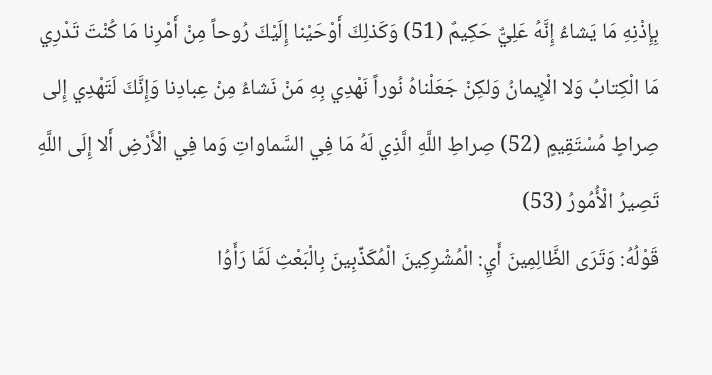بِإِذْنِهِ مَا يَشاءُ إِنَّهُ عَلِيٌّ حَكِيمٌ (51) وَكَذلِكَ أَوْحَيْنا إِلَيْكَ رُوحاً مِنْ أَمْرِنا مَا كُنْتَ تَدْرِي مَا الْكِتابُ وَلا الْإِيمانُ وَلكِنْ جَعَلْناهُ نُوراً نَهْدِي بِهِ مَنْ نَشاءُ مِنْ عِبادِنا وَإِنَّكَ لَتَهْدِي إِلى صِراطٍ مُسْتَقِيمٍ (52) صِراطِ اللَّهِ الَّذِي لَهُ مَا فِي السَّماواتِ وَما فِي الْأَرْضِ أَلا إِلَى اللَّهِ تَصِيرُ الْأُمُورُ (53)
قَوْلُهُ: وَتَرَى الظَّالِمِينَ أَيِ: الْمُشْرِكِينَ الْمُكَذِّبِينَ بِالْبَعْثِ لَمَّا رَأَوُا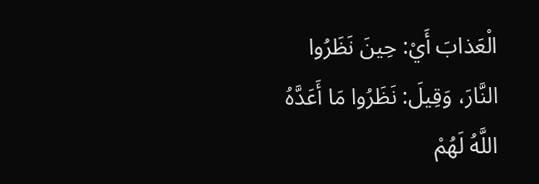الْعَذابَ أَيْ: حِينَ نَظَرُوا النَّارَ، وَقِيلَ: نَظَرُوا مَا أَعَدَّهُ اللَّهُ لَهُمْ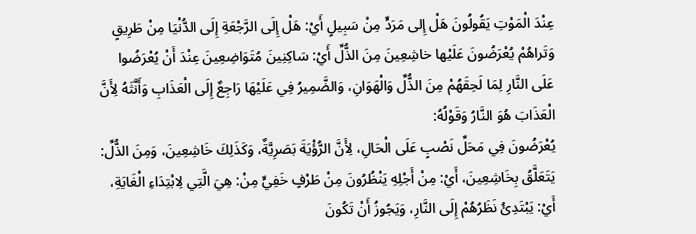عِنْدَ الْمَوْتِ يَقُولُونَ هَلْ إِلى مَرَدٍّ مِنْ سَبِيلٍ أَيْ: هَلْ إِلَى الرَّجْعَةِ إِلَى الدُّنْيَا مِنْ طَرِيقٍ وَتَراهُمْ يُعْرَضُونَ عَلَيْها خاشِعِينَ مِنَ الذُّلِّ أَيْ: سَاكِنِينَ مُتَوَاضِعِينَ عِنْدَ أَنْ يُعْرَضُوا عَلَى النَّارِ لِمَا لَحِقَهُمْ مِنَ الذُّلِّ وَالْهَوَانِ، وَالضَّمِيرُ فِي عَلَيْهَا رَاجِعٌ إِلَى الْعَذَابِ وَأَنَّثَهُ لِأَنَّ الْعَذَابَ هُوَ النَّارُ وَقَوْلُهُ:
يُعْرَضُونَ فِي مَحَلِّ نَصْبٍ عَلَى الْحَالِ، لِأَنَّ الرُّؤْيَةَ بَصَرِيَّةٌ، وَكَذَلِكَ خَاشِعِينَ، وَمِنَ الذُّلِّ: يَتَعَلَّقُ بِخَاشِعِينَ، أَيْ: مِنْ أَجْلِهِ يَنْظُرُونَ مِنْ طَرْفٍ خَفِيٍّ مِنْ: هِيَ الَّتِي لِابْتِدَاءِ الْغَايَةِ، أَيْ: يَبْتَدِئُ نَظَرُهُمْ إِلَى النَّارِ، وَيَجُوزُ أَنْ تَكُونَ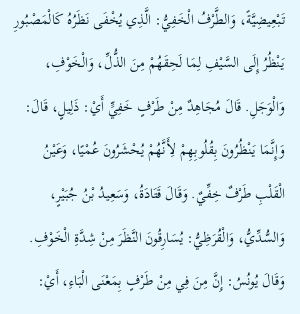تَبْعِيضِيَّةً، وَالطَّرْفُ الْخَفِيُّ: الَّذِي يُخْفَى نَظَرُهُ كَالْمَصْبُورِ يَنْظُرُ إِلَى السَّيْفِ لِمَا لَحِقَهُمْ مِنَ الذُّلِّ، وَالْخَوْفِ، وَالْوَجَلِ. قَالَ مُجَاهِدٌ مِنْ طَرْفٍ خَفِيٍّ أَيْ: ذَلِيلٍ، قَالَ: وَإِنَّمَا يَنْظُرُونَ بِقُلُوبِهِمْ لِأَنَّهُمْ يُحْشَرُونَ عُمْيًا، وَعَيْنُ الْقَلْبِ طَرْفٌ خِفِّيٌ. وَقَالَ قَتَادَةُ، وَسَعِيدُ بْنُ جُبَيْرٍ، وَالسُّدِّيُّ، وَالْقُرَظِيُّ: يُسَارِقُونَ النَّظَرَ مِنْ شِدَّةِ الْخَوْفِ. وَقَالَ يُونُسُ: إِنَّ مِنَ فِي مِنْ طَرْفٍ بِمَعْنَى الْبَاءِ، أَيْ: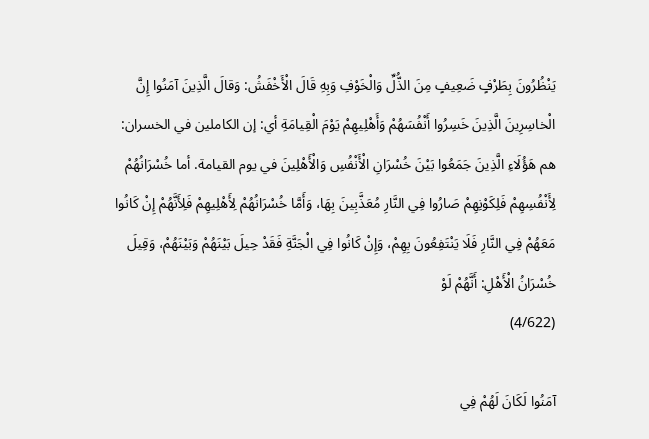يَنْظُرُونَ بِطَرْفٍ ضَعِيفٍ مِنَ الذُّلِّ وَالْخَوْفِ وَبِهِ قَالَ الْأَخْفَشُ: وَقالَ الَّذِينَ آمَنُوا إِنَّ الْخاسِرِينَ الَّذِينَ خَسِرُوا أَنْفُسَهُمْ وَأَهْلِيهِمْ يَوْمَ الْقِيامَةِ أي: إن الكاملين في الخسران: هم هَؤُلَاءِ الَّذِينَ جَمَعُوا بَيْنَ خُسْرَانِ الْأَنْفُسِ وَالْأَهْلِينَ في يوم القيامة. أما خُسْرَانُهُمْ لِأَنْفُسِهِمْ فَلِكَوْنِهِمْ صَارُوا فِي النَّارِ مُعَذَّبِينَ بِهَا، وَأَمَّا خُسْرَانُهُمْ لِأَهْلِيهِمْ فَلِأَنَّهُمْ إِنْ كَانُوا مَعَهُمْ فِي النَّارِ فَلَا يَنْتَفِعُونَ بِهِمْ، وَإِنْ كَانُوا فِي الْجَنَّةِ فَقَدْ حِيلَ بَيْنَهُمْ وَبَيْنَهُمْ، وَقِيلَ خُسْرَانُ الْأَهْلِ: أَنَّهُمْ لَوْ
(4/622)

آمَنُوا لَكَانَ لَهُمْ فِي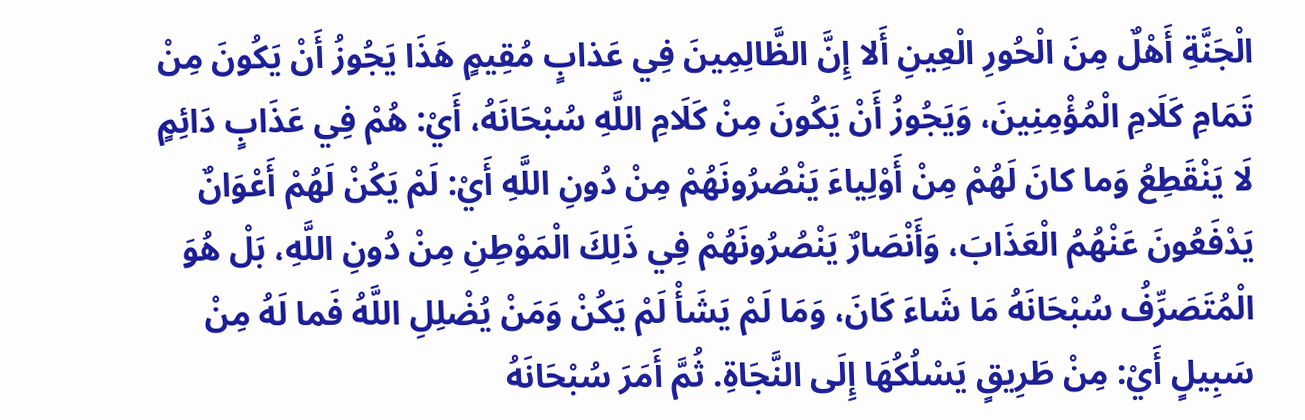الْجَنَّةِ أَهْلٌ مِنَ الْحُورِ الْعِينِ أَلا إِنَّ الظَّالِمِينَ فِي عَذابٍ مُقِيمٍ هَذَا يَجُوزُ أَنْ يَكُونَ مِنْ تَمَامِ كَلَامِ الْمُؤْمِنِينَ، وَيَجُوزُ أَنْ يَكُونَ مِنْ كَلَامِ اللَّهِ سُبْحَانَهُ، أَيْ: هُمْ فِي عَذَابٍ دَائِمٍ لَا يَنْقَطِعُ وَما كانَ لَهُمْ مِنْ أَوْلِياءَ يَنْصُرُونَهُمْ مِنْ دُونِ اللَّهِ أَيْ: لَمْ يَكُنْ لَهُمْ أَعْوَانٌ يَدْفَعُونَ عَنْهُمُ الْعَذَابَ، وَأَنْصَارٌ يَنْصُرُونَهُمْ فِي ذَلِكَ الْمَوْطِنِ مِنْ دُونِ اللَّهِ، بَلْ هُوَ الْمُتَصَرِّفُ سُبْحَانَهُ مَا شَاءَ كَانَ، وَمَا لَمْ يَشَأْ لَمْ يَكُنْ وَمَنْ يُضْلِلِ اللَّهُ فَما لَهُ مِنْ سَبِيلٍ أَيْ: مِنْ طَرِيقٍ يَسْلُكُهَا إِلَى النَّجَاةِ. ثُمَّ أَمَرَ سُبْحَانَهُ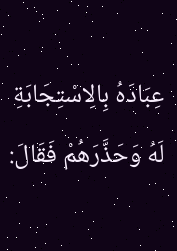عِبَادَهُ بِالِاسْتِجَابَةِ لَهُ وَحَذَّرَهُمْ فَقَالَ: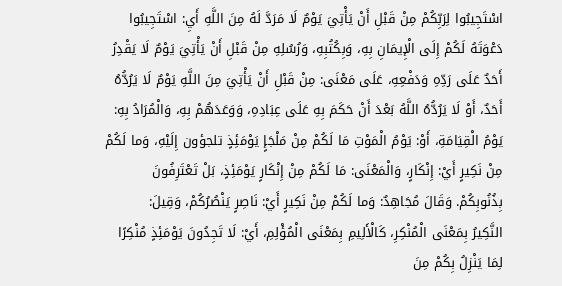اسْتَجِيبُوا لِرَبِّكُمْ مِنْ قَبْلِ أَنْ يَأْتِيَ يَوْمٌ لَا مَرَدَّ لَهُ مِنَ اللَّهِ أَيِ: اسْتَجِيبُوا دَعْوَتَهُ لَكُمْ إِلَى الْإِيمَانِ بِهِ، وَبِكُتُبِهِ، وَرُسُلِهِ مِنْ قَبْلِ أَنْ يَأْتِيَ يَوْمٌ لَا يَقْدِرُ أَحَدٌ عَلَى رَدِّهِ وَدَفْعِهِ، عَلَى مَعْنَى: مِنْ قَبْلِ أَنْ يَأْتِيَ مِنَ اللَّهِ يَوْمٌ لَا يَرُدُّهُ أَحَدٌ، أَوْ لَا يَرُدُّهُ اللَّهُ بَعْدَ أَنْ حَكَمَ بِهِ عَلَى عِبَادِهِ، وَوَعَدَهُمْ بِهِ، وَالْمُرَادُ بِهِ: يَوْمُ الْقِيَامَةِ، أَوْ: يَوْمُ الْمَوْتِ مَا لَكُمْ مِنْ مَلْجَإٍ يَوْمَئِذٍ تلجؤون إِلَيْهِ، وَما لَكُمْ مِنْ نَكِيرٍ أَيْ: إِنْكَارٍ، وَالْمَعْنَى: مَا لَكُمْ مِنْ إِنْكَارٍ يَوْمَئِذٍ، بَلْ تَعْتَرِفُونَ بِذُنُوبِكُمْ. وَقَالَ مُجَاهِدٌ: وَما لَكُمْ مِنْ نَكِيرٍ أَيْ: نَاصِرٍ يَنْصُرُكُمْ، وَقِيلَ:
النَّكِيرُ بِمَعْنَى الْمُنْكِرِ، كَالْأَلِيمِ بِمَعْنَى الْمُؤْلِمِ، أَيْ: لَا تَجِدُونَ يَوْمَئِذٍ مُنْكِرًا لِمَا يَنْزِلُ بِكُمْ مِنَ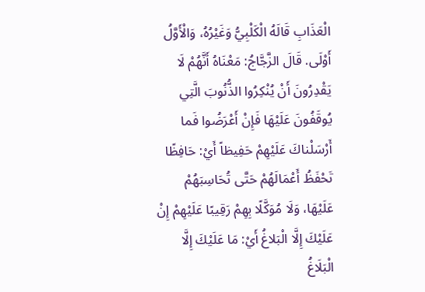الْعَذَابِ قَالَهُ الْكَلْبِيُّ وَغَيْرُهُ، وَالْأَوَّلُ أَوْلَى. قَالَ الزَّجَّاجُ: مَعْنَاهُ أَنَّهُمْ لَا يَقْدِرُونَ أَنْ يُنْكِرُوا الذُّنُوبَ الَّتِي يُوقَفُونَ عَلَيْهَا فَإِنْ أَعْرَضُوا فَما أَرْسَلْناكَ عَلَيْهِمْ حَفِيظاً أَيْ: حَافِظًا تَحْفَظُ أَعْمَالَهُمْ حَتَّى تُحَاسِبَهُمْ عَلَيْهَا، وَلَا مُوَكَّلًا بِهِمْ رَقِيبًا عَلَيْهِمْ إِنْ عَلَيْكَ إِلَّا الْبَلاغُ أَيْ: مَا عَلَيْكَ إِلَّا الْبَلَاغُ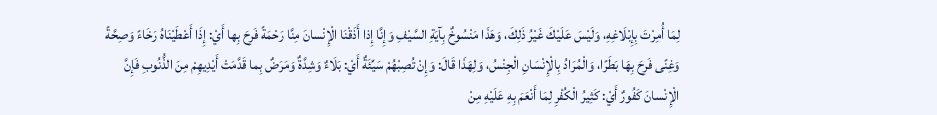لِمَا أُمِرْتَ بِإِبْلَاغِهِ، وَلَيْسَ عَلَيْكَ غَيْرُ ذَلِكَ، وَهَذَا مَنْسُوخٌ بِآيَةِ السَّيْفِ وَإِنَّا إِذا أَذَقْنَا الْإِنْسانَ مِنَّا رَحْمَةً فَرِحَ بِها أَيْ: إِذَا أَعْطَيْنَاهُ رَخَاءً وَصِحَّةً وَغِنًى فَرِحَ بِهَا بَطَرًا، وَالْمُرَادُ بِالْإِنْسَانِ الْجِنْسُ، وَلِهَذَا قَالَ: وَإِنْ تُصِبْهُمْ سَيِّئَةٌ أَيْ: بَلَاءٌ وَشِدَّةٌ وَمَرَضٌ بِما قَدَّمَتْ أَيْدِيهِمْ مِنَ الذُّنُوبِ فَإِنَّ الْإِنْسانَ كَفُورٌ أَيْ: كَثِيرُ الْكُفْرِ لِمَا أَنْعَمَ بِهِ عَلَيْهِ مِنْ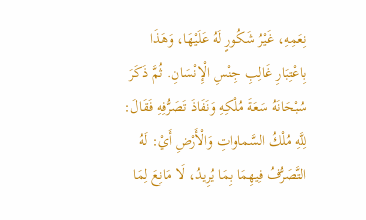نِعَمِهِ، غَيْرُ شَكُورٍ لَهُ عَلَيْهَا، وَهَذَا بِاعْتِبَارِ غَالِبِ جِنْسِ الْإِنْسَانِ. ثُمَّ ذَكَرَ سُبْحَانَهُ سَعَةَ مُلْكِهِ وَنَفَاذَ تَصَرُّفِهِ فَقَالَ: لِلَّهِ مُلْكُ السَّماواتِ وَالْأَرْضِ أَيْ: لَهُ التَّصَرُّفُ فِيهِمَا بِمَا يُرِيدُ، لَا مَانِعَ لِمَا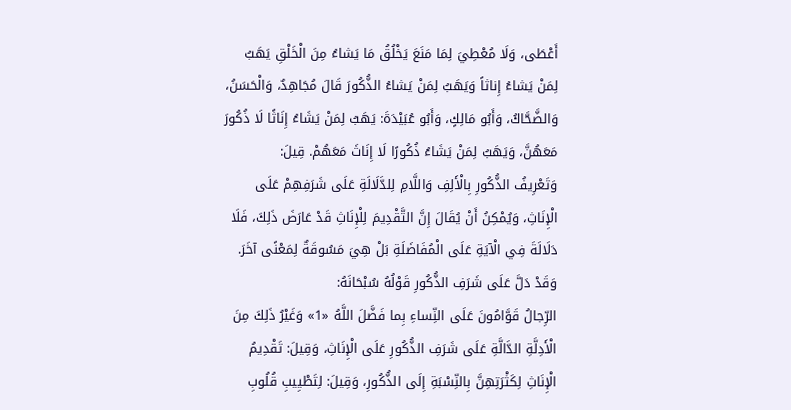أَعْطَى، وَلَا مُعْطِيَ لِمَا مَنَعَ يَخْلُقُ مَا يَشاءُ مِنَ الْخَلْقِ يَهَبُ لِمَنْ يَشاءُ إِناثاً وَيَهَبُ لِمَنْ يَشاءُ الذُّكُورَ قَالَ مُجَاهِدٌ، وَالْحَسَنُ، وَالضَّحَّاكُ، وَأَبُو مَالِكٍ، وَأَبُو عُبَيْدَةَ: يَهَبُ لِمَنْ يَشَاءُ إِنَاثًا لَا ذُكُورَ مَعَهُنَّ، وَيَهَبُ لِمَنْ يَشَاءُ ذُكُورًا لَا إِنَاثَ مَعَهُمْ. قِيلَ:
وَتَعْرِيفُ الذُّكُورِ بِالْأَلِفِ وَاللَّامِ لِلدَّلَالَةِ عَلَى شَرَفِهِمْ عَلَى الْإِنَاثِ، وَيُمْكِنُ أَنْ يُقَالَ إِنَّ التَّقْدِيمَ لِلْإِنَاثِ قَدْ عَارَضَ ذَلِكَ، فَلَا دَلَالَةَ فِي الْآيَةِ عَلَى الْمُفَاضَلَةِ بَلْ هِيَ مَسُوقَةٌ لِمَعْنًى آخَرَ. وَقَدْ دَلَّ عَلَى شَرَفِ الذُّكُورِ قَوْلُهُ سُبْحَانَهُ:
الرِّجالُ قَوَّامُونَ عَلَى النِّساءِ بِما فَضَّلَ اللَّهُ «1» وَغَيْرُ ذَلِكَ مِنَ الْأَدِلَّةِ الدَّالَّةِ عَلَى شَرَفِ الذُّكُورِ عَلَى الْإِنَاثِ، وَقِيلَ: تَقْدِيمُ الْإِنَاثِ لِكَثْرَتِهِنَّ بِالنِّسْبَةِ إِلَى الذُّكُورِ، وَقِيلَ: لِتَطْيِيبِ قُلُوبِ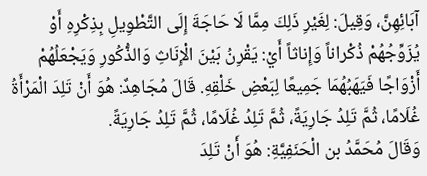آبَائِهِنَّ، وَقِيلَ: لِغَيْرِ ذَلِكَ مِمَّا لَا حَاجَةَ إِلَى التَّطْوِيلِ بِذِكْرِهِ أَوْ يُزَوِّجُهُمْ ذُكْراناً وَإِناثاً أَيْ: يَقْرِنُ بَيْنَ الْإِنَاثِ وَالذُّكُورِ وَيَجْعَلُهُمْ أَزْوَاجًا فَيَهَبُهُمَا جَمِيعًا لِبَعْضِ خَلْقِهِ. قَالَ مُجَاهِدٌ: هُوَ أَنْ تَلِدَ الْمَرْأَةُ غُلَامًا، ثُمَّ تَلِدُ جَارِيَةً، ثُمَّ تَلِدُ غُلَامًا، ثُمَّ تَلِدُ جَارِيَةً.
وَقَالَ مُحَمَّدُ بن الْحَنَفِيَّةِ: هُوَ أَنْ تَلِدَ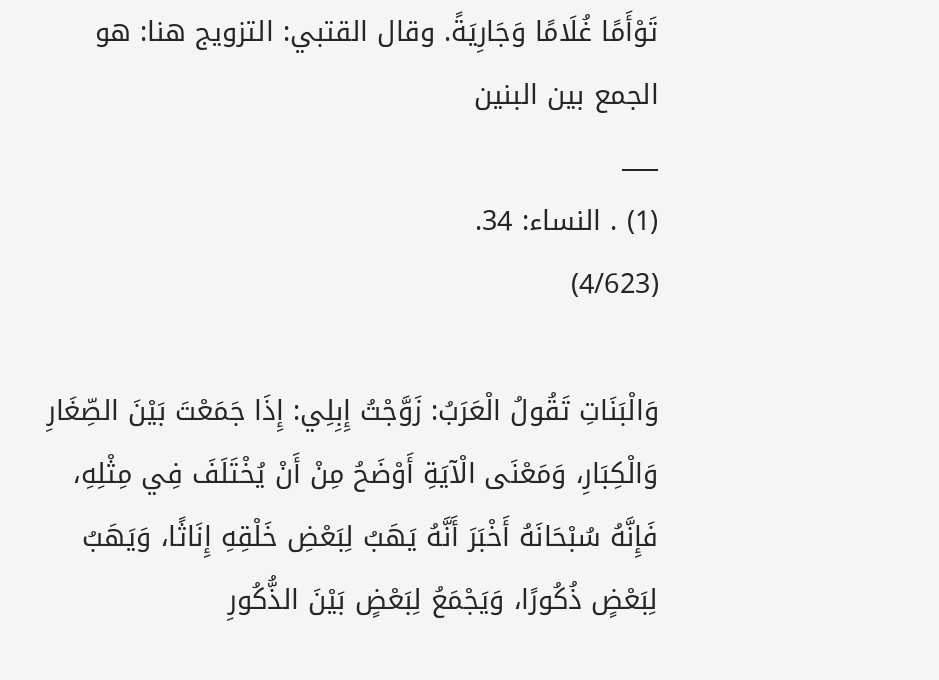تَوْأَمًا غُلَامًا وَجَارِيَةً. وقال القتبي: التزويج هنا: هو الجمع بين البنين
___
(1) . النساء: 34.
(4/623)

وَالْبَنَاتِ تَقُولُ الْعَرَبُ: زَوَّجْتُ إِبِلِي: إِذَا جَمَعْتَ بَيْنَ الصِّغَارِ وَالْكِبَارِ، وَمَعْنَى الْآيَةِ أَوْضَحُ مِنْ أَنْ يُخْتَلَفَ فِي مِثْلِهِ، فَإِنَّهُ سُبْحَانَهُ أَخْبَرَ أَنَّهُ يَهَبُ لِبَعْضِ خَلْقِهِ إِنَاثًا، وَيَهَبُ لِبَعْضٍ ذُكُورًا، وَيَجْمَعُ لِبَعْضٍ بَيْنَ الذُّكُورِ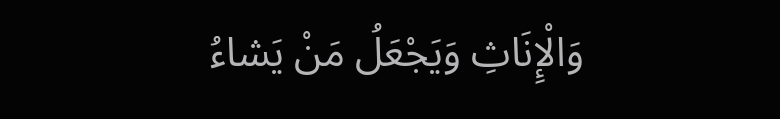وَالْإِنَاثِ وَيَجْعَلُ مَنْ يَشاءُ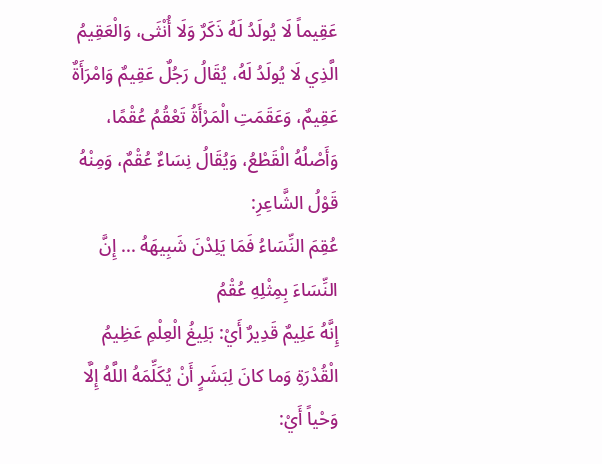عَقِيماً لَا يُولَدُ لَهُ ذَكَرٌ وَلَا أُنْثَى، وَالْعَقِيمُ الَّذِي لَا يُولَدُ لَهُ، يُقَالُ رَجُلٌ عَقِيمٌ وَامْرَأَةٌ عَقِيمٌ، وَعَقَمَتِ الْمَرْأَةُ تَعْقُمُ عُقْمًا، وَأَصْلُهُ الْقَطْعُ، وَيُقَالُ نِسَاءٌ عُقْمٌ، وَمِنْهُ قَوْلُ الشَّاعِرِ:
عُقِمَ النِّسَاءُ فَمَا يَلِدْنَ شَبِيهَهُ ... إِنَّ النِّسَاءَ بِمِثْلِهِ عُقْمُ
إِنَّهُ عَلِيمٌ قَدِيرٌ أَيْ: بَلِيغُ الْعِلْمِ عَظِيمُ الْقُدْرَةِ وَما كانَ لِبَشَرٍ أَنْ يُكَلِّمَهُ اللَّهُ إِلَّا وَحْياً أَيْ: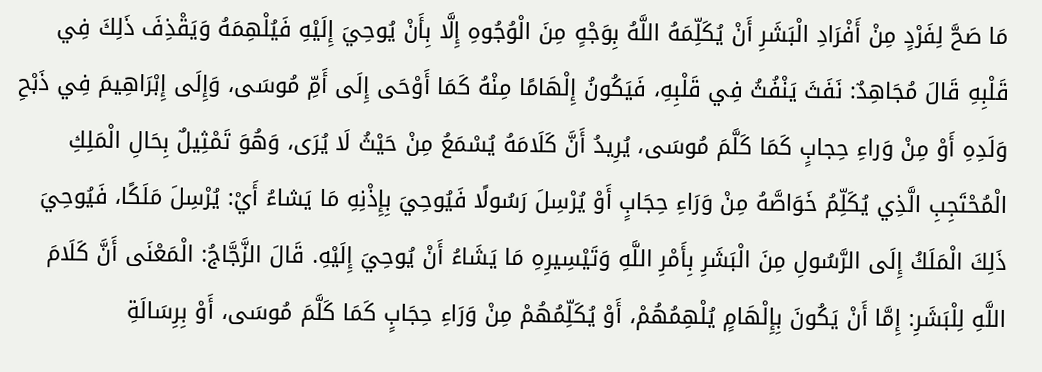مَا صَحَّ لِفَرْدٍ مِنْ أَفْرَادِ الْبَشَرِ أَنْ يُكَلِّمَهُ اللَّهُ بِوَجْهٍ مِنَ الْوُجُوهِ إِلَّا بِأَنْ يُوحِيَ إِلَيْهِ فَيُلْهِمَهُ وَيَقْذِفَ ذَلِكَ فِي قَلْبِهِ قَالَ مُجَاهِدٌ: نَفَثَ يَنْفُثُ فِي قَلْبِهِ، فَيَكُونُ إِلْهَامًا مِنْهُ كَمَا أَوْحَى إِلَى أَمِّ مُوسَى، وَإِلَى إِبْرَاهِيمَ فِي ذَبْحِ وَلَدِهِ أَوْ مِنْ وَراءِ حِجابٍ كَمَا كَلَّمَ مُوسَى، يُرِيدُ أَنَّ كَلَامَهُ يُسْمَعُ مِنْ حَيْثُ لَا يُرَى، وَهُوَ تَمْثِيلٌ بِحَالِ الْمَلِكِ الْمُحْتَجِبِ الَّذِي يُكَلِّمُ خَوَاصَّهُ مِنْ وَرَاءِ حِجَابٍ أَوْ يُرْسِلَ رَسُولًا فَيُوحِيَ بِإِذْنِهِ مَا يَشاءُ أَيْ: يُرْسِلَ مَلَكًا، فَيُوحِيَ ذَلِكَ الْمَلَكُ إِلَى الرَّسُولِ مِنَ الْبَشَرِ بِأَمْرِ اللَّهِ وَتَيْسِيرِهِ مَا يَشَاءُ أَنْ يُوحِيَ إِلَيْهِ. قَالَ الزَّجَّاجُ: الْمَعْنَى أَنَّ كَلَامَ اللَّهِ لِلْبَشَرِ: إِمَّا أَنْ يَكُونَ بِإِلْهَامٍ يُلْهِمُهُمْ، أَوْ يُكَلِّمُهُمْ مِنْ وَرَاءِ حِجَابٍ كَمَا كَلَّمَ مُوسَى، أَوْ بِرِسَالَةِ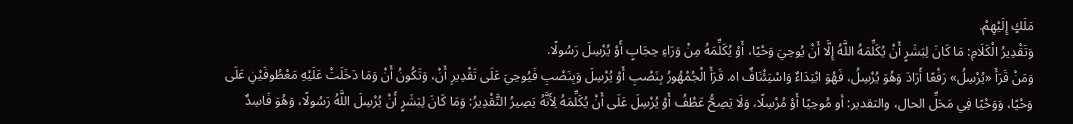مَلَكٍ إِلَيْهِمْ.
وَتَقْدِيرُ الْكَلَامِ: مَا كَانَ لِبَشَرٍ أَنْ يُكَلِّمَهُ اللَّهُ إِلَّا أَنْ يُوحِيَ وَحْيًا، أَوْ يُكَلِّمَهُ مِنْ وَرَاءِ حِجَابٍ أَوْ يُرْسِلَ رَسُولًا.
وَمَنْ قَرَأَ «يُرْسِلُ» رَفْعًا أَرَادَ وَهُوَ يُرْسِلُ، فَهُوَ ابْتِدَاءٌ وَاسْتِئْنَافٌ اه. قَرَأَ الْجُمْهُورُ بِنَصْبِ أَوْ يُرْسِلَ وَبِنَصْبِ فَيُوحِيَ عَلَى تَقْدِيرِ أَنْ، وَتَكُونُ أَنْ وَمَا دَخَلَتْ عَلَيْهِ مَعْطُوفَيْنِ عَلَى وَحْيًا، وَوَحْيًا فِي مَحَلِّ الحال، والتقدير: أو مُوحِيًا أَوْ مُرْسِلًا، وَلَا يَصِحُّ عَطْفُ أَوْ يُرْسِلَ عَلَى أَنْ يُكَلِّمَهُ لِأَنَّهُ يَصِيرُ التَّقْدِيرُ: وَمَا كَانَ لِبَشَرٍ أَنْ يُرْسِلَ اللَّهُ رَسُولًا، وَهُوَ فَاسِدٌ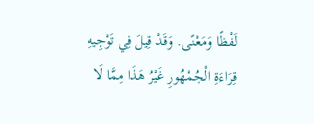لَفْظًا وَمَعْنًى. وَقَدْ قِيلَ فِي تَوْجِيهِ قِرَاءَةِ الْجُمْهُورِ غَيْرُ هَذَا مِمَّا لَا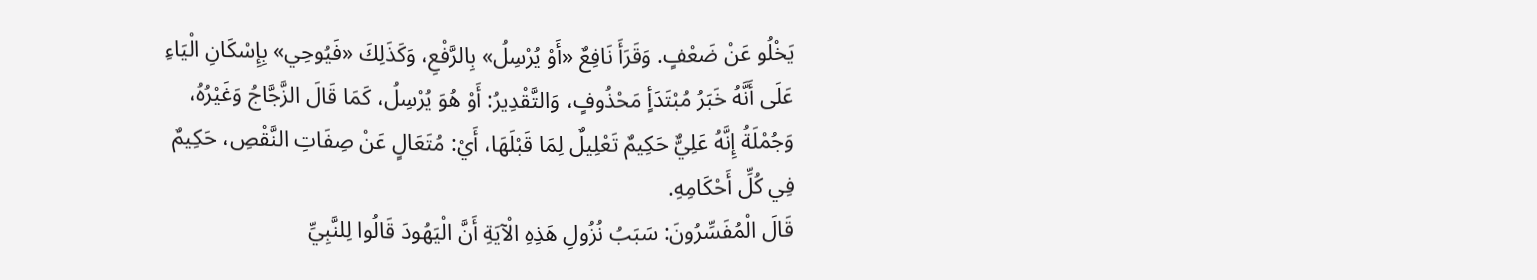يَخْلُو عَنْ ضَعْفٍ. وَقَرَأَ نَافِعٌ «أَوْ يُرْسِلُ» بِالرَّفْعِ، وَكَذَلِكَ «فَيُوحِي» بِإِسْكَانِ الْيَاءِ عَلَى أَنَّهُ خَبَرُ مُبْتَدَأٍ مَحْذُوفٍ، وَالتَّقْدِيرُ: أَوْ هُوَ يُرْسِلُ، كَمَا قَالَ الزَّجَّاجُ وَغَيْرُهُ، وَجُمْلَةُ إِنَّهُ عَلِيٌّ حَكِيمٌ تَعْلِيلٌ لِمَا قَبْلَهَا، أَيْ: مُتَعَالٍ عَنْ صِفَاتِ النَّقْصِ، حَكِيمٌ فِي كُلِّ أَحْكَامِهِ.
قَالَ الْمُفَسِّرُونَ: سَبَبُ نُزُولِ هَذِهِ الْآيَةِ أَنَّ الْيَهُودَ قَالُوا لِلنَّبِيِّ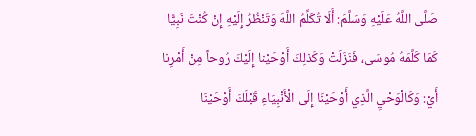صَلَّى اللَّهُ عَلَيْهِ وَسَلَّمَ: أَلَا تُكَلِّمُ اللَّهَ وَتَنْظُرُ إِلَيْهِ إِنْ كُنْتَ نَبِيًّا كَمَا كَلَّمَهُ مُوسَى، فَنَزَلَتْ وَكَذلِكَ أَوْحَيْنا إِلَيْكَ رُوحاً مِنْ أَمْرِنا أَيْ: وَكَالْوَحْيِ الَّذِي أَوْحَيْنَا إِلَى الْأَنْبِيَاءِ قَبْلَكَ أَوْحَيْنَا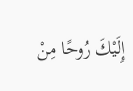إِلَيْكَ رُوحًا مِنْ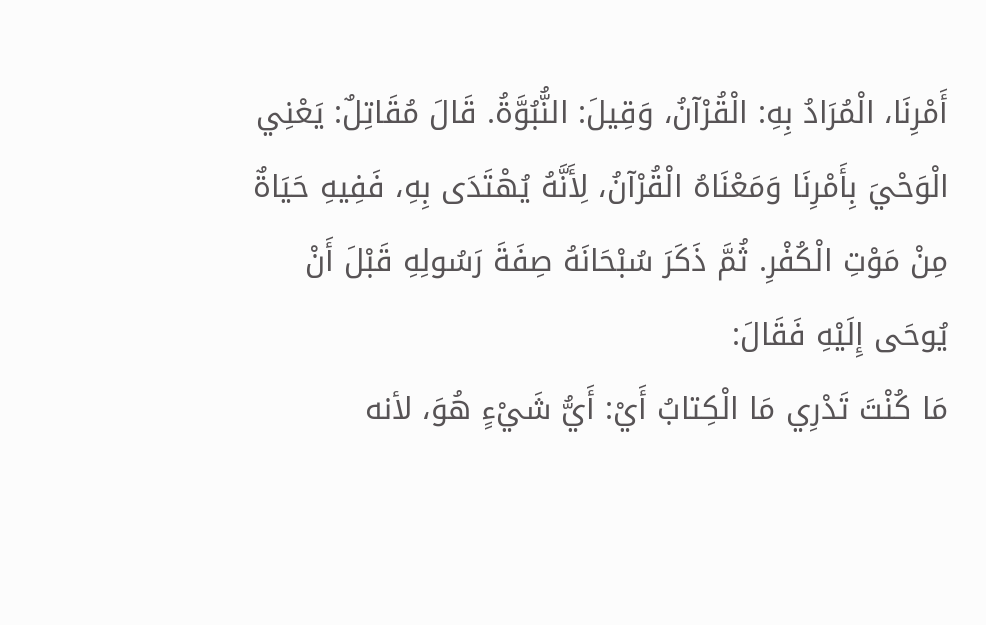أَمْرِنَا، الْمُرَادُ بِهِ: الْقُرْآنُ، وَقِيلَ: النُّبُوَّةُ. قَالَ مُقَاتِلٌ: يَعْنِي الْوَحْيَ بِأَمْرِنَا وَمَعْنَاهُ الْقُرْآنُ، لِأَنَّهُ يُهْتَدَى بِهِ، فَفِيهِ حَيَاةٌ مِنْ مَوْتِ الْكُفْرِ. ثُمَّ ذَكَرَ سُبْحَانَهُ صِفَةَ رَسُولِهِ قَبْلَ أَنْ يُوحَى إِلَيْهِ فَقَالَ:
مَا كُنْتَ تَدْرِي مَا الْكِتابُ أَيْ: أَيُّ شَيْءٍ هُوَ، لأنه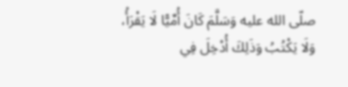صلّى الله عليه وَسَلَّمَ كَانَ أُمِّيًّا لَا يَقْرَأُ، وَلَا يَكْتُبُ وَذَلِكَ أُدْخِلَ فِي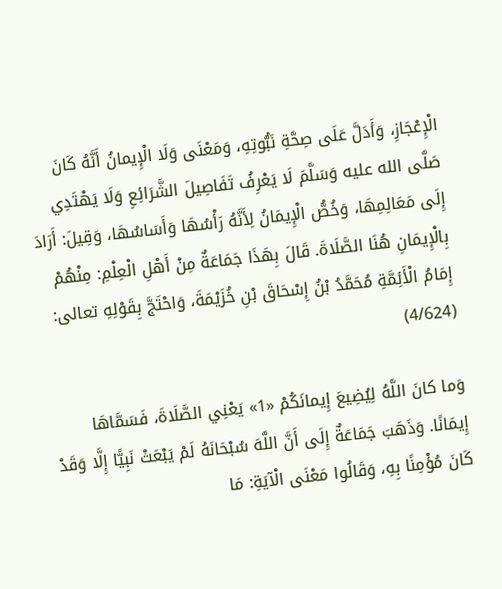الْإِعْجَازِ، وَأَدَلَّ عَلَى صِحَّةِ نَبُّوتِهِ، وَمَعْنَى وَلَا الْإِيمانُ أَنَّهُ كَانَ صَلَّى الله عليه وَسَلَّمَ لَا يَعْرِفُ تَفَاصِيلَ الشَّرَائِعِ وَلَا يَهْتَدِي إِلَى مَعَالِمِهَا، وَخُصُّ الْإِيمَانُ لِأَنَّهُ رَأْسُهَا وَأَسَاسُهَا، وَقِيلَ: أَرَادَ بِالْإِيمَانِ هُنَا الصَّلَاةَ. قَالَ بِهَذَا جَمَاعَةٌ مِنْ أَهْلِ الْعِلْمِ: مِنْهُمْ إِمَامُ الْأَئِمَّةِ مُحَمَّدُ بْنُ إِسْحَاقَ بْنِ خُزَيْمَةَ، وَاحْتَجَّ بِقَوْلِهِ تعالى:
(4/624)

وَما كانَ اللَّهُ لِيُضِيعَ إِيمانَكُمْ «1» يَعْنِي الصَّلَاةَ، فَسَمَّاهَا إِيمَانًا. وَذَهَبَ جَمَاعَةٌ إِلَى أَنَّ اللَّهَ سُبْحَانَهُ لَمْ يَبْعَثْ نَبِيًّا إِلَّا وَقَدْ كَانَ مُؤْمِنًا بِهِ، وَقَالُوا مَعْنَى الْآيَةِ: مَا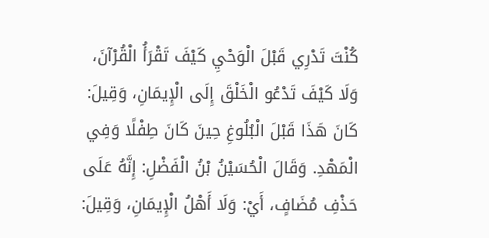كُنْتَ تَدْرِي قَبْلَ الْوَحْيِ كَيْفَ تَقْرَأُ الْقُرْآنَ، وَلَا كَيْفَ تَدْعُو الْخَلْقَ إِلَى الْإِيمَانِ، وَقِيلَ: كَانَ هَذَا قَبْلَ الْبُلُوغِ حِينَ كَانَ طِفْلًا وَفِي الْمَهْدِ. وَقَالَ الْحُسَيْنُ بْنُ الْفَضْلِ: إِنَّهُ عَلَى حَذْفِ مُضَافٍ، أَيْ: وَلَا أَهْلُ الْإِيمَانِ، وَقِيلَ: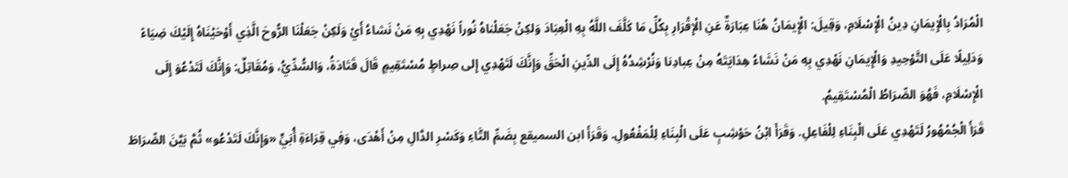الْمُرَادُ بِالْإِيمَانِ دِينُ الْإِسْلَامِ، وَقِيلَ: الْإِيمَانُ هُنَا عِبَارَةٌ عَنِ الْإِقْرَارِ بِكُلِّ مَا كَلَّفَ اللَّهُ بِهِ الْعِبَادَ وَلكِنْ جَعَلْناهُ نُوراً نَهْدِي بِهِ مَنْ نَشاءُ أَيْ وَلَكِنْ جَعَلْنَا الرُّوحَ الَّذِي أَوْحَيْنَاهُ إِلَيْكَ ضِيَاءً وَدَلِيلًا عَلَى التَّوْحِيدِ وَالْإِيمَانِ نَهْدِي بِهِ مَنْ نَشَاءُ هِدَايَتَهُ مِنْ عِبادِنا وَنُرْشِدُهُ إِلَى الدِّينِ الْحَقِّ وَإِنَّكَ لَتَهْدِي إِلى صِراطٍ مُسْتَقِيمٍ قَالَ قَتَادَةُ، وَالسُّدِّيُّ، وَمُقَاتِلٌ: وَإِنَّكَ لَتَدْعُوَ إِلَى الْإِسْلَامِ، فَهُوَ الصِّرَاطُ الْمُسْتَقِيمُ.
قَرَأَ الْجُمْهُورُ لَتَهْدِي عَلَى الْبِنَاءِ لِلْفَاعِلِ. وَقَرَأَ ابْنُ حَوْشِبٍ عَلَى الْبِنَاءِ لِلْمَفْعُولِ. وَقَرَأَ ابن السميقع بِضَمِّ التَّاءِ وَكَسْرِ الدَّالِ مِنْ أَهْدَى، وَفِي قِرَاءَةِ أُبَيٍّ «وَإِنَّكَ لَتَدْعُو» ثُمَّ بَيَّنَ الصِّرَاطَ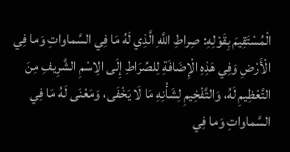الْمُسْتَقِيمَ بِقَوْلِهِ: صِراطِ اللَّهِ الَّذِي لَهُ مَا فِي السَّماواتِ وَما فِي الْأَرْضِ وَفِي هَذِهِ الْإِضَافَةِ لِلصِّرَاطِ إِلَى الِاسْمِ الشَّرِيفِ مِنَ التَّعْظِيمِ لَهُ، وَالتَّفْخِيمِ لِشَأْنِهِ مَا لَا يَخْفَى، وَمَعْنَى لَهُ مَا فِي السَّماواتِ وَما فِي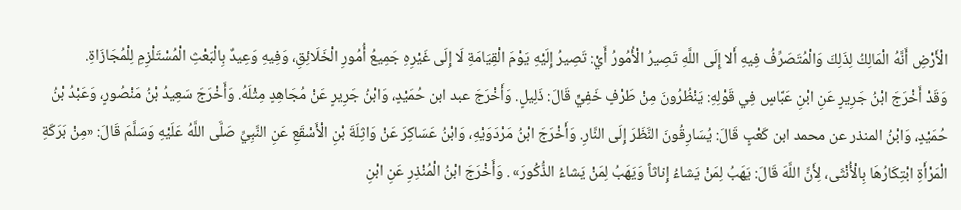الْأَرْضِ أَنَّهُ الْمَالِكُ لِذَلِكَ وَالْمُتَصَرِّفُ فِيهِ أَلا إِلَى اللَّهِ تَصِيرُ الْأُمُورُ أَيْ: تَصِيرُ إِلَيْهِ يَوْمَ الْقِيَامَةِ لَا إِلَى غَيْرِهِ جَمِيعُ أُمُورِ الْخَلَائِقِ، وَفِيهِ وَعِيدٌ بِالْبَعْثِ الْمُسْتَلْزِمِ لِلْمُجَازَاةِ.
وَقَدْ أَخْرَجَ ابْنُ جَرِيرٍ عَنِ ابْنِ عَبَّاسٍ فِي قَوْلِهِ: يَنْظُرُونَ مِنْ طَرْفٍ خَفِيٍّ قَالَ: ذَلِيلٍ. وَأَخْرَجَ عبد ابن حُمَيْدٍ، وَابْنُ جَرِيرٍ عَنْ مُجَاهِدٍ مِثْلَهُ. وَأَخْرَجَ سَعِيدُ بْنُ مَنْصُورٍ، وَعَبْدُ بْنُ حُمَيْدٍ، وَابْنُ المنذر عن محمد ابن كَعْبٍ قَالَ: يُسَارِقُونَ النَّظَرَ إِلَى النَّارِ. وَأَخْرَجَ ابْنُ مَرْدَوَيْهِ، وَابْنُ عَسَاكِرَ عَنْ وَاثِلَةَ بْنِ الْأَسْقَعِ عَنِ النَّبِيِّ صَلَّى اللَّهُ عَلَيْهِ وَسَلَّمَ قَالَ: «مِنْ بَرَكَةِ الْمَرْأَةِ ابْتِكَارُهَا بِالْأُنْثَى، لِأَنَّ اللَّهَ قَالَ: يَهَبُ لِمَنْ يَشاءُ إِناثاً وَيَهَبُ لِمَنْ يَشاءُ الذُّكُورَ» . وَأَخْرَجَ ابْنُ الْمُنْذِرِ عَنِ ابْنِ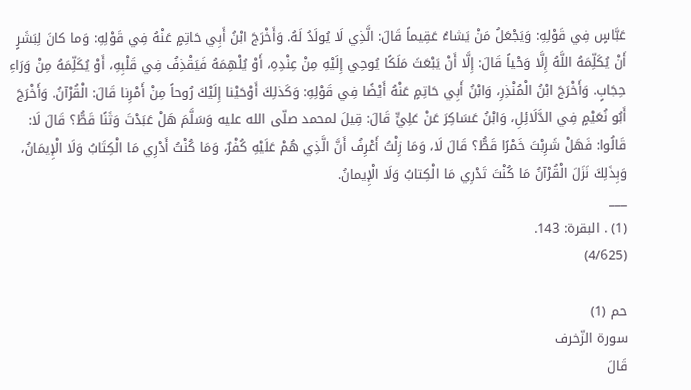عَبَّاسٍ فِي قَوْلِهِ: وَيَجْعَلُ مَنْ يَشاءُ عَقِيماً قَالَ: الَّذِي لَا يُولَدُ لَهُ. وَأَخْرَجَ ابْنُ أَبِي حَاتِمٍ عَنْهُ فِي قَوْلِهِ: وَما كانَ لِبَشَرٍ أَنْ يُكَلِّمَهُ اللَّهُ إِلَّا وَحْياً قَالَ: إِلَّا أَنْ يَبْعَثَ مَلَكًا يُوحِي إِلَيْهِ مِنْ عِنْدِهِ، أَوْ يُلْهِمَهُ فَيَقْذِفُ فِي قَلْبِهِ، أَوْ يُكَلِّمَهُ مِنْ وَرَاءِ حِجَابٍ. وَأَخْرَجَ ابْنُ الْمُنْذِرِ، وَابْنُ أَبِي حَاتِمٍ عَنْهُ أَيْضًا فِي قَوْلِهِ: وَكَذلِكَ أَوْحَيْنا إِلَيْكَ رُوحاً مِنْ أَمْرِنا قَالَ: الْقُرْآنُ. وَأَخْرَجَ أَبُو نُعَيْمٍ فِي الدَّلَائِلِ، وَابْنُ عَسَاكِرَ عَنْ عَلِيٍّ قَالَ: قِيلَ لمحمد صلّى الله عليه وَسَلَّمَ هَلْ عَبَدْتَ وَثَنًا قَطُّ؟ قَالَ لَا: قَالُوا: فَهَلْ شَرِبْتَ خَمْرًا قَطُّ؟ قَالَ لَا، وَمَا زِلْتُ أَعْرِفُ أَنَّ الَّذِي هُمْ عَلَيْهِ كُفْرٌ، وَمَا كُنْتُ أَدْرِي مَا الْكِتَابُ وَلَا الْإِيمَانُ، وَبِذَلِكَ نَزَلَ الْقُرْآنُ مَا كُنْتَ تَدْرِي مَا الْكِتابُ وَلَا الْإِيمانُ.
___
(1) . البقرة: 143.
(4/625)

حم (1)
سورة الزّخرف
قَالَ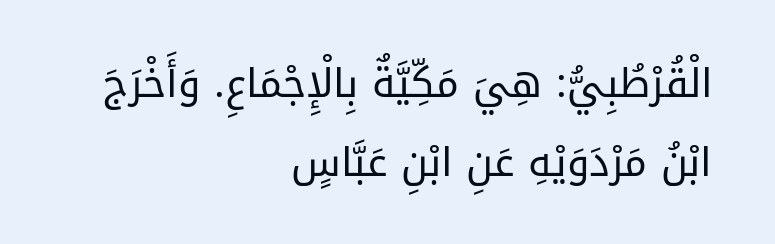الْقُرْطُبِيُّ: هِيَ مَكِّيَّةٌ بِالْإِجْمَاعِ. وَأَخْرَجَ ابْنُ مَرْدَوَيْهِ عَنِ ابْنِ عَبَّاسٍ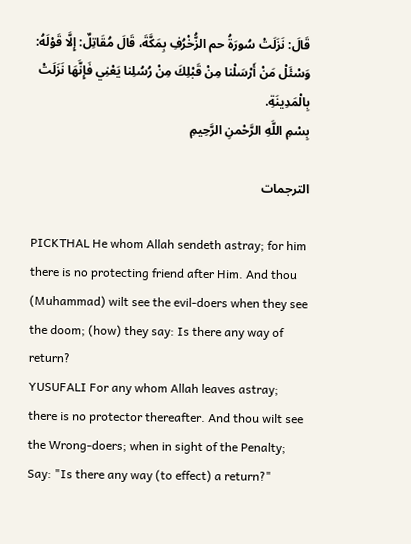قَالَ: نَزَلَتْ سُورَةُ حم الزُّخْرُفِ بِمَكَّةَ، قَالَ مُقَاتِلٌ: إِلَّا قَوْلَهُ: وَسْئَلْ مَنْ أَرْسَلْنا مِنْ قَبْلِكَ مِنْ رُسُلِنا يَعْنِي فَإِنَّهَا نَزَلَتْ بِالْمَدِينَةِ.
بِسْمِ اللَّهِ الرَّحْمنِ الرَّحِيمِ

الترجمات

PICKTHAL He whom Allah sendeth astray; for him there is no protecting friend after Him. And thou (Muhammad) wilt see the evil-doers when they see the doom; (how) they say: Is there any way of return?
YUSUFALI For any whom Allah leaves astray; there is no protector thereafter. And thou wilt see the Wrong-doers; when in sight of the Penalty; Say: "Is there any way (to effect) a return?"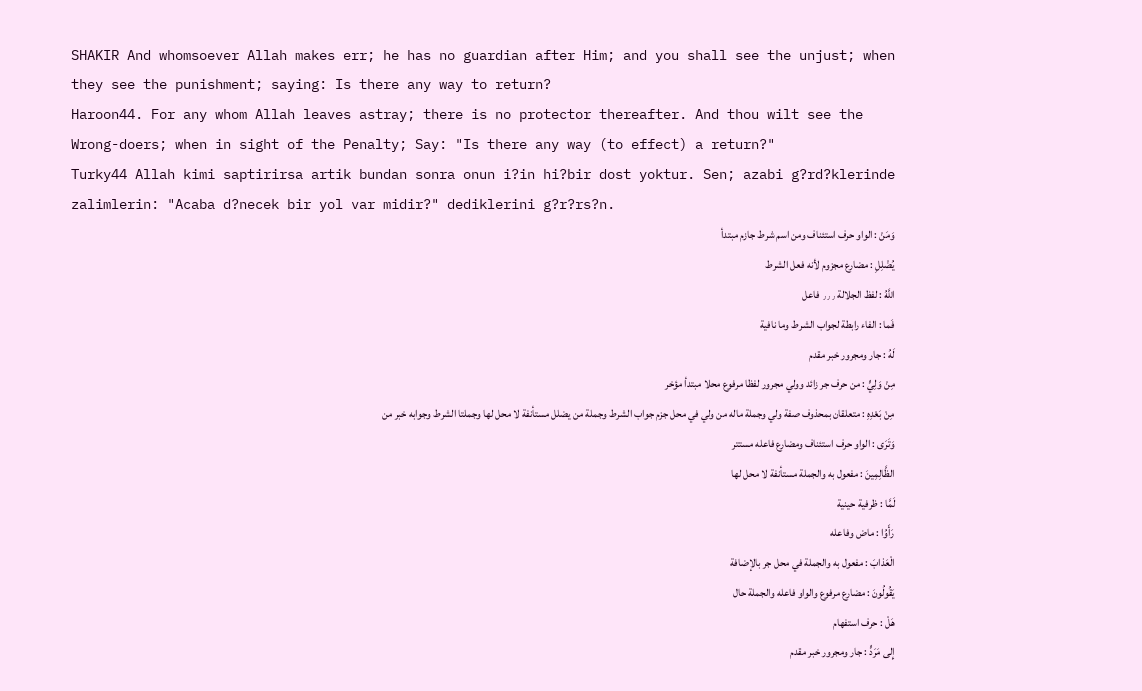SHAKIR And whomsoever Allah makes err; he has no guardian after Him; and you shall see the unjust; when they see the punishment; saying: Is there any way to return?
Haroon44. For any whom Allah leaves astray; there is no protector thereafter. And thou wilt see the Wrong-doers; when in sight of the Penalty; Say: "Is there any way (to effect) a return?"
Turky44 Allah kimi saptirirsa artik bundan sonra onun i?in hi?bir dost yoktur. Sen; azabi g?rd?klerinde zalimlerin: "Acaba d?necek bir yol var midir?" dediklerini g?r?rs?n.
وَمَنْ : الواو حرف استئناف ومن اسم شرط جازم مبتدأ
يُضْلِلِ : مضارع مجزوم لأنه فعل الشرط
اللَّهُ : لفظ الجلالة ٫٫٫ فاعل
فَما : الفاء رابطة لجواب الشرط وما نافية
لَهُ : جار ومجرور خبر مقدم
مِنْ وَلِيٍّ : من حرف جر زائد وولي مجرور لفظا مرفوع محلا مبتدأ مؤخر
مِنْ بَعْدِهِ : متعلقان بمحذوف صفة ولي وجملة ماله من ولي في محل جزم جواب الشرط وجملة من يضلل مستأنفة لا محل لها وجملتا الشرط وجوابه خبر من
وَتَرَى : الواو حرف استئناف ومضارع فاعله مستتر
الظَّالِمِينَ : مفعول به والجملة مستأنفة لا محل لها
لَمَّا : ظرفية حينية
رَأَوُا : ماض وفاعله
الْعَذابَ : مفعول به والجملة في محل جر بالإضافة
يَقُولُونَ : مضارع مرفوع والواو فاعله والجملة حال
هَلْ : حرف استفهام
إِلى مَرَدٍّ : جار ومجرور خبر مقدم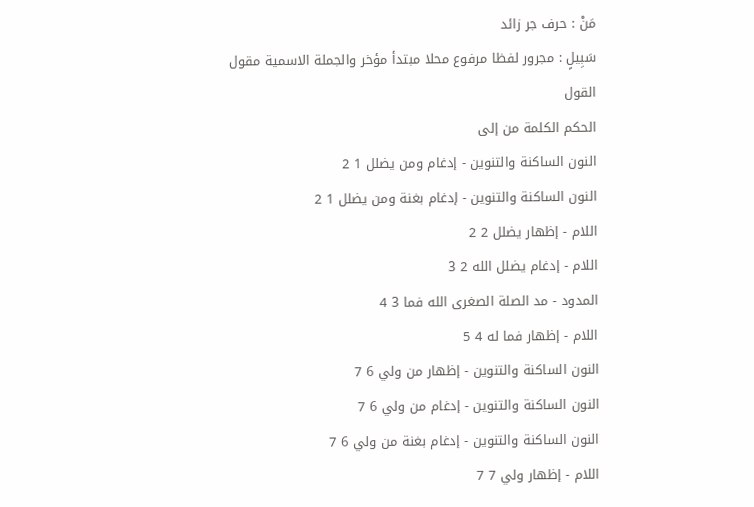مَنْ : حرف جر زائد
سَبِيلٍ : مجرور لفظا مرفوع محلا مبتدأ مؤخر والجملة الاسمية مقول القول
الحكم الكلمة من إلى
النون الساكنة والتنوين - إدغام ومن يضلل 1 2
النون الساكنة والتنوين - إدغام بغنة ومن يضلل 1 2
اللام - إظهار يضلل 2 2
اللام - إدغام يضلل الله 2 3
المدود - مد الصلة الصغرى الله فما 3 4
اللام - إظهار فما له 4 5
النون الساكنة والتنوين - إظهار من ولي 6 7
النون الساكنة والتنوين - إدغام من ولي 6 7
النون الساكنة والتنوين - إدغام بغنة من ولي 6 7
اللام - إظهار ولي 7 7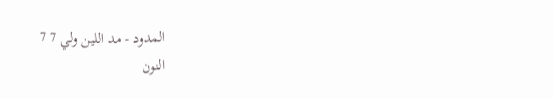المدود - مد اللين ولي 7 7
النون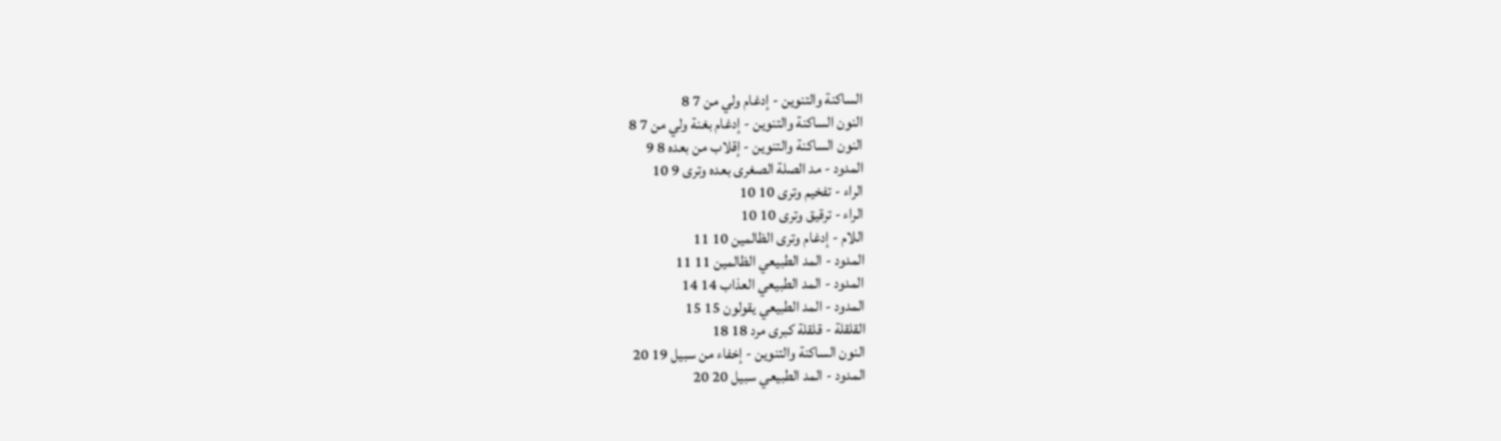الساكنة والتنوين - إدغام ولي من 7 8
النون الساكنة والتنوين - إدغام بغنة ولي من 7 8
النون الساكنة والتنوين - إقلاب من بعده 8 9
المدود - مد الصلة الصغرى بعده وترى 9 10
الراء - تفخيم وترى 10 10
الراء - ترقيق وترى 10 10
اللام - إدغام وترى الظالمين 10 11
المدود - المد الطبيعي الظالمين 11 11
المدود - المد الطبيعي العذاب 14 14
المدود - المد الطبيعي يقولون 15 15
القلقلة - قلقلة كبرى مرد 18 18
النون الساكنة والتنوين - إخفاء من سبيل 19 20
المدود - المد الطبيعي سبيل 20 20